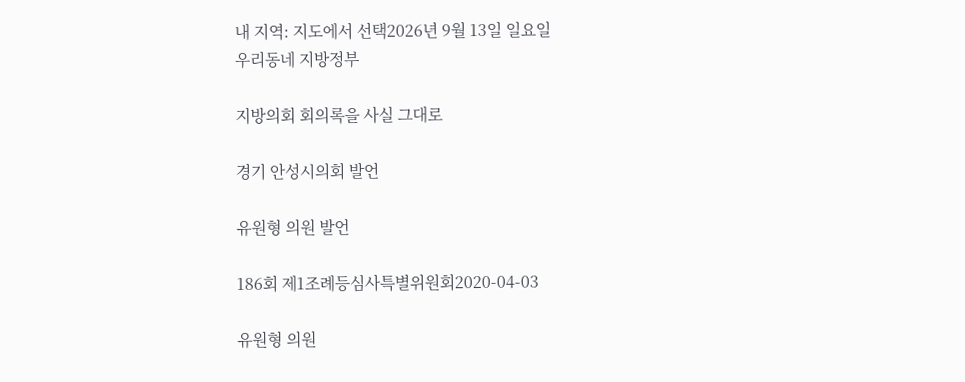내 지역: 지도에서 선택2026년 9월 13일 일요일
우리동네 지방정부

지방의회 회의록을 사실 그대로

경기 안성시의회 발언

유원형 의원 발언

186회 제1조례등심사특별위원회2020-04-03

유원형 의원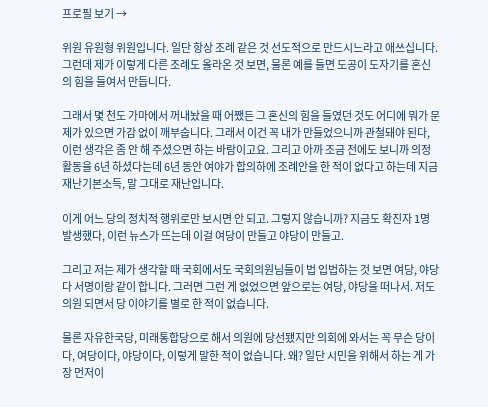프로필 보기 →

위원 유원형 위원입니다. 일단 항상 조례 같은 것 선도적으로 만드시느라고 애쓰십니다. 그런데 제가 이렇게 다른 조례도 올라온 것 보면, 물론 예를 들면 도공이 도자기를 혼신의 힘을 들여서 만듭니다.

그래서 몇 천도 가마에서 꺼내놨을 때 어쨌든 그 혼신의 힘을 들였던 것도 어디에 뭐가 문제가 있으면 가감 없이 깨부숩니다. 그래서 이건 꼭 내가 만들었으니까 관철돼야 된다, 이런 생각은 좀 안 해 주셨으면 하는 바람이고요. 그리고 아까 조금 전에도 보니까 의정활동을 6년 하셨다는데 6년 동안 여야가 합의하에 조례안을 한 적이 없다고 하는데 지금 재난기본소득, 말 그대로 재난입니다.

이게 어느 당의 정치적 행위로만 보시면 안 되고. 그렇지 않습니까? 지금도 확진자 1명 발생했다, 이런 뉴스가 뜨는데 이걸 여당이 만들고 야당이 만들고.

그리고 저는 제가 생각할 때 국회에서도 국회의원님들이 법 입법하는 것 보면 여당, 야당 다 서명이랑 같이 합니다. 그러면 그런 게 없었으면 앞으로는 여당, 야당을 떠나서. 저도 의원 되면서 당 이야기를 별로 한 적이 없습니다.

물론 자유한국당, 미래통합당으로 해서 의원에 당선됐지만 의회에 와서는 꼭 무슨 당이다, 여당이다, 야당이다, 이렇게 말한 적이 없습니다. 왜? 일단 시민을 위해서 하는 게 가장 먼저이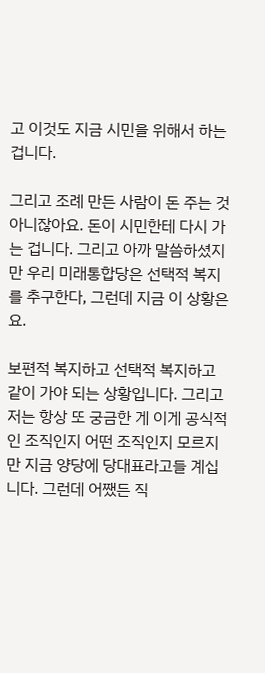고 이것도 지금 시민을 위해서 하는 겁니다.

그리고 조례 만든 사람이 돈 주는 것 아니잖아요. 돈이 시민한테 다시 가는 겁니다. 그리고 아까 말씀하셨지만 우리 미래통합당은 선택적 복지를 추구한다, 그런데 지금 이 상황은요.

보편적 복지하고 선택적 복지하고 같이 가야 되는 상황입니다. 그리고 저는 항상 또 궁금한 게 이게 공식적인 조직인지 어떤 조직인지 모르지만 지금 양당에 당대표라고들 계십니다. 그런데 어쨌든 직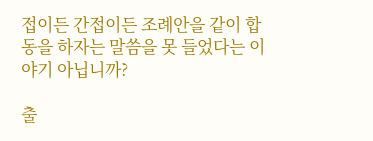접이든 간접이든 조례안을 같이 합동을 하자는 말씀을 못 들었다는 이야기 아닙니까?

출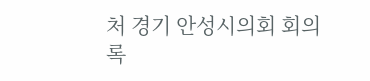처 경기 안성시의회 회의록